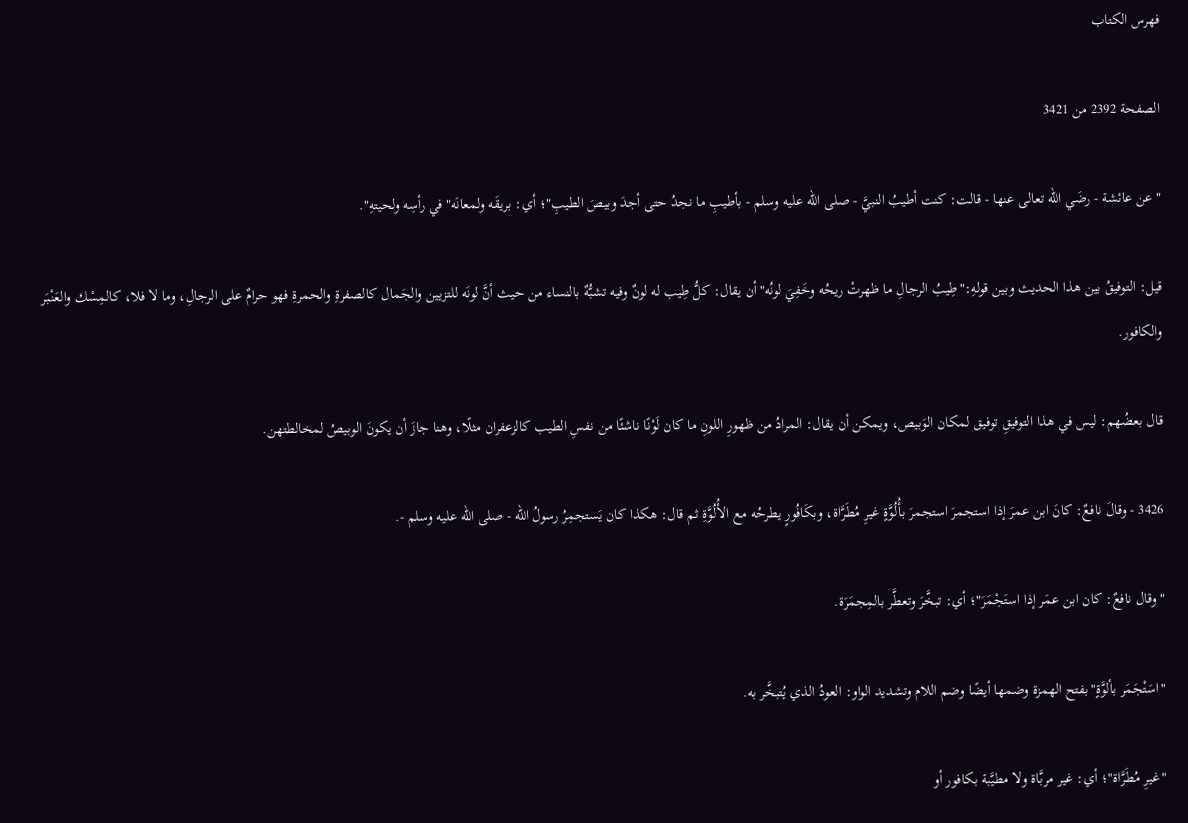فهرس الكتاب

الصفحة 2392 من 3421

"عن عائشة - رضَي الله تعالى عنها - قالت: كنت أطيبُ النبيَّ - صلى الله عليه وسلم - بأطيبِ ما نجدُ حتى أجدَ وبيصَ الطيبِ"؛ أي: بريقَه ولمعانَه"في رأسِه ولحيتهِ".

قيل: التوفيقُ بين هذا الحديث وبين قولهِ:"طِيبُ الرجالِ ما ظهرتْ ريحُه وخَفِيَ لونُه"أن يقال: كلُّ طِيب له لونٌ وفيه تشبُّهٌ بالنساء من حيث أنَّ لونَه للتزيين والجَمال كالصفرةِ والحمرةِ فهو حرامٌ على الرجالِ، وما لا فلا، كالمِسْك والعَنْبَر والكافور.

قال بعضُهم: ليس في هذا التوفيقِ توفيق لمكان الوَبيص، ويمكن أن يقال: المرادُ من ظهورِ اللونِ ما كان لَوْنًا ناشئًا من نفسِ الطيب كالزعفران مثلًا، وهنا جازَ أن يكونَ الوبيصُ لمخالطتهن.

3426 - وقالَ نافعٌ: كانَ ابن عمرَ إذا استجمرَ استجمرَ بأُلُوَّةٍ غيرِ مُطَرَّاة، وبكَافُورٍ يطرحُه مع الأُلُوَّةِ ثم قال: هكذا كان يَستجمِرُ رسولُ الله - صلى الله عليه وسلم -.

"وقال نافعٌ: كان ابن عمَر إذا استَجْمَرَ"؛ أي: تبخَّرَ وتعطَّر بالمِجمَرَة.

"اسَتْجَمَر بألوَّةٍ"بفتح الهمزة وضمها أيضًا وضم اللام وتشديد الواو: العودُ الذي يُتبخَّر به.

"غيرِ مُطَرَّاة"؛ أي: غير مربَّاة ولا مطيَّبة بكافور أو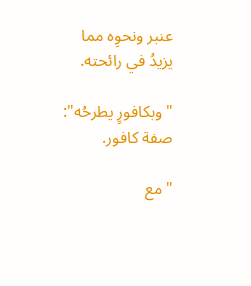عنبر ونحوِه مما يزيدُ في رائحته.

"وبكافورٍ يطرحُه": صفة كافور.

"مع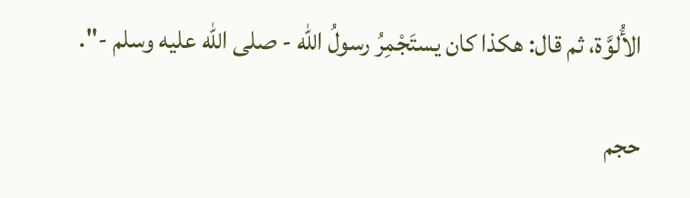الأُلوَّة، ثم قال: هكذا كان يستَجْمِرُ رسولُ الله - صلى الله عليه وسلم -".

حجم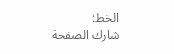الخط:
شارك الصفحة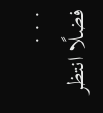. . .
فضلًا انتظر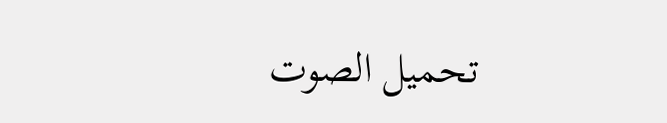تحميل الصوت